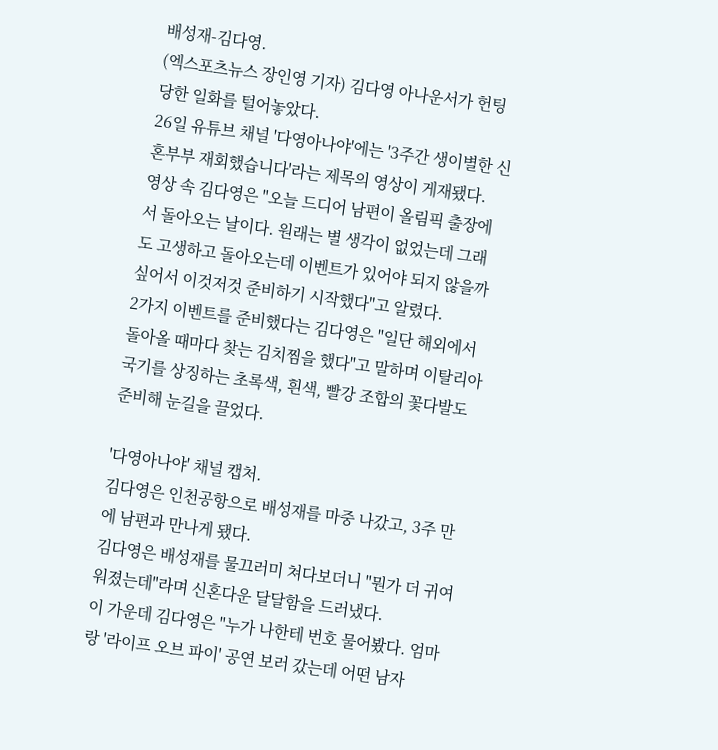배성재-김다영.
(엑스포츠뉴스 장인영 기자) 김다영 아나운서가 헌팅 당한 일화를 털어놓았다.
26일 유튜브 채널 '다영아나야'에는 '3주간 생이별한 신혼부부 재회했습니다'라는 제목의 영상이 게재됐다.
영상 속 김다영은 "오늘 드디어 남편이 올림픽 출장에서 돌아오는 날이다. 원래는 별 생각이 없었는데 그래도 고생하고 돌아오는데 이벤트가 있어야 되지 않을까 싶어서 이것저것 준비하기 시작했다"고 알렸다.
2가지 이벤트를 준비했다는 김다영은 "일단 해외에서 돌아올 때마다 찾는 김치찜을 했다"고 말하며 이탈리아 국기를 상징하는 초록색, 흰색, 빨강 조합의 꽃다발도 준비해 눈길을 끌었다.

'다영아나야' 채널 캡처.
김다영은 인천공항으로 배성재를 마중 나갔고, 3주 만에 남편과 만나게 됐다.
김다영은 배성재를 물끄러미 쳐다보더니 "뭔가 더 귀여워졌는데"라며 신혼다운 달달함을 드러냈다.
이 가운데 김다영은 "누가 나한테 번호 물어봤다. 엄마랑 '라이프 오브 파이' 공연 보러 갔는데 어떤 남자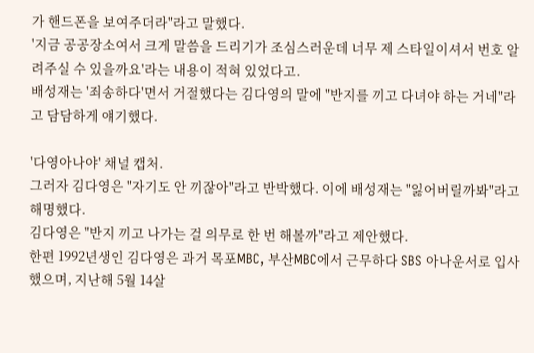가 핸드폰을 보여주더라"라고 말했다.
'지금 공공장소여서 크게 말씀을 드리기가 조심스러운데 너무 제 스타일이셔서 번호 알려주실 수 있을까요'라는 내용이 적혀 있었다고.
배성재는 '죄송하다'면서 거절했다는 김다영의 말에 "반지를 끼고 다녀야 하는 거네"라고 담담하게 얘기했다.

'다영아나야' 채널 캡처.
그러자 김다영은 "자기도 안 끼잖아"라고 반박했다. 이에 배성재는 "잃어버릴까봐"라고 해명했다.
김다영은 "반지 끼고 나가는 걸 의무로 한 번 해볼까"라고 제안했다.
한편 1992년생인 김다영은 과거 목포MBC, 부산MBC에서 근무하다 SBS 아나운서로 입사했으며, 지난해 5월 14살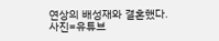연상의 배성재와 결혼했다.
사진=유튜브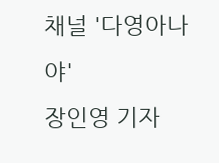채널 '다영아나야'
장인영 기자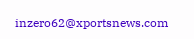inzero62@xportsnews.com